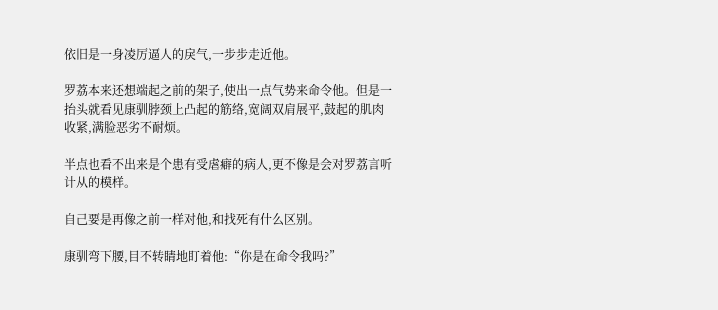依旧是一身凌厉逼人的戾气,一步步走近他。

罗荔本来还想端起之前的架子,使出一点气势来命令他。但是一抬头就看见康驯脖颈上凸起的筋络,宽阔双肩展平,鼓起的肌肉收紧,满脸恶劣不耐烦。

半点也看不出来是个患有受虐癖的病人,更不像是会对罗荔言听计从的模样。

自己要是再像之前一样对他,和找死有什么区别。

康驯弯下腰,目不转睛地盯着他:“你是在命令我吗?”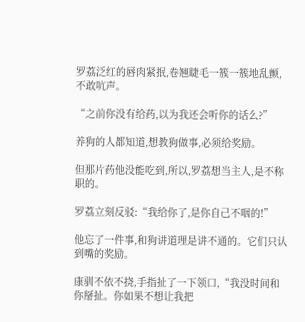罗荔泛红的唇肉紧抿,卷翘睫毛一簇一簇地乱颤,不敢吭声。

“之前你没有给药,以为我还会听你的话么?”

养狗的人都知道,想教狗做事,必须给奖励。

但那片药他没能吃到,所以,罗荔想当主人,是不称职的。

罗荔立刻反驳:“我给你了,是你自己不咽的!”

他忘了一件事,和狗讲道理是讲不通的。它们只认到嘴的奖励。

康驯不依不挠,手指扯了一下领口,“我没时间和你掰扯。你如果不想让我把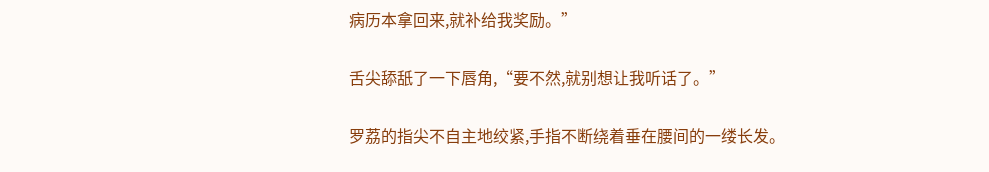病历本拿回来,就补给我奖励。”

舌尖舔舐了一下唇角,“要不然,就别想让我听话了。”

罗荔的指尖不自主地绞紧,手指不断绕着垂在腰间的一缕长发。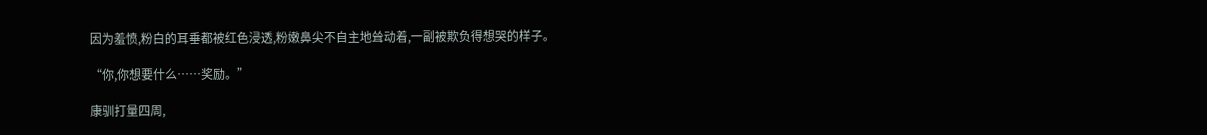因为羞愤,粉白的耳垂都被红色浸透,粉嫩鼻尖不自主地耸动着,一副被欺负得想哭的样子。

“你,你想要什么……奖励。”

康驯打量四周,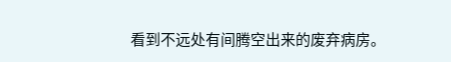看到不远处有间腾空出来的废弃病房。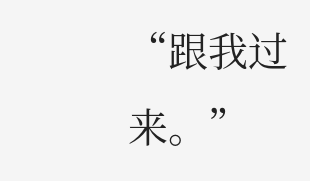“跟我过来。”